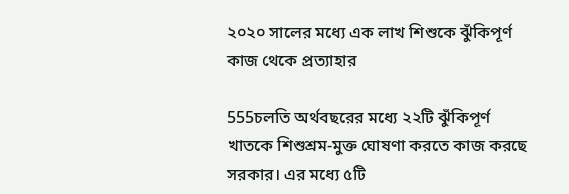২০২০ সালের মধ্যে এক লাখ শিশুকে ঝুঁকিপূর্ণ কাজ থেকে প্রত্যাহার

555চলতি অর্থবছরের মধ্যে ২২টি ঝুঁকিপূর্ণ খাতকে শিশুশ্রম-মুক্ত ঘোষণা করতে কাজ করছে সরকার। এর মধ্যে ৫টি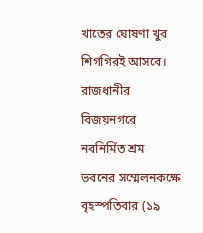খাতের ঘোষণা খুব শিগগিরই আসবে। রাজধানীর বিজয়নগরে নবনির্মিত শ্রম ভবনের সম্মেলনকক্ষে বৃহস্পতিবার (১৯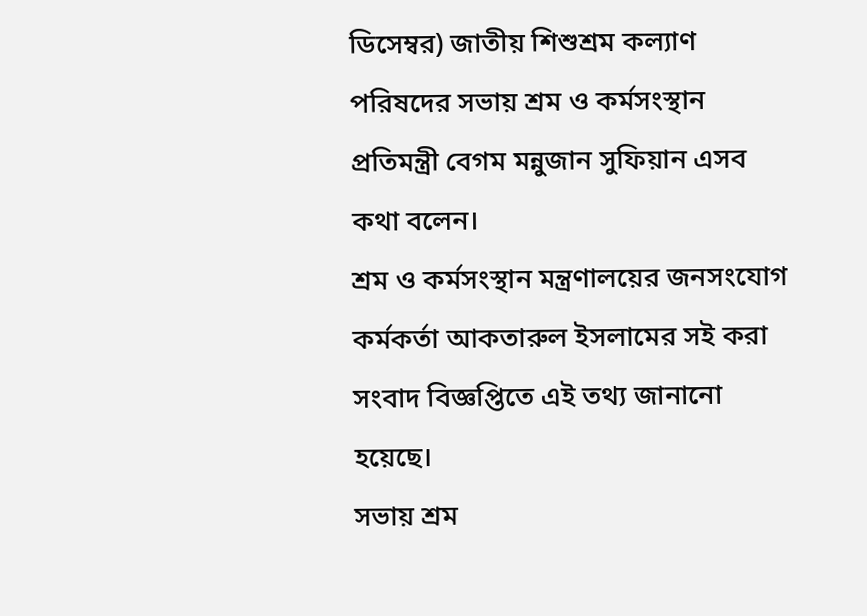ডিসেম্বর) জাতীয় শিশুশ্রম কল্যাণ পরিষদের সভায় শ্রম ও কর্মসংস্থান প্রতিমন্ত্রী বেগম মন্নুজান সুফিয়ান এসব কথা বলেন।
শ্রম ও কর্মসংস্থান মন্ত্রণালয়ের জনসংযোগ কর্মকর্তা আকতারুল ইসলামের সই করা সংবাদ বিজ্ঞপ্তিতে এই তথ্য জানানো হয়েছে।
সভায় শ্রম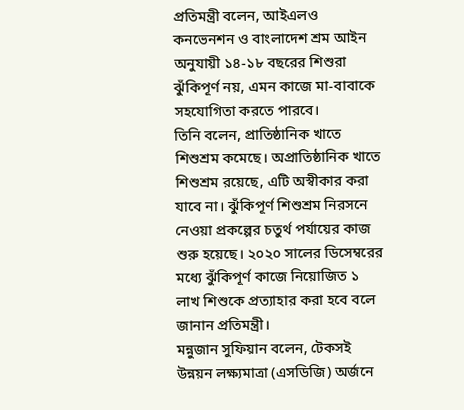প্রতিমন্ত্রী বলেন, আইএলও কনভেনশন ও বাংলাদেশ শ্রম আইন অনুযায়ী ১৪-১৮ বছরের শিশুরা ঝুঁকিপূর্ণ নয়, এমন কাজে মা-বাবাকে সহযোগিতা করতে পারবে।
তিনি বলেন, প্রাতিষ্ঠানিক খাতে শিশুশ্রম কমেছে। অপ্রাতিষ্ঠানিক খাতে শিশুশ্রম রয়েছে, এটি অস্বীকার করা যাবে না। ঝুঁকিপূর্ণ শিশুশ্রম নিরসনে নেওয়া প্রকল্পের চতুর্থ পর্যায়ের কাজ শুরু হয়েছে। ২০২০ সালের ডিসেম্বরের মধ্যে ঝুঁকিপূর্ণ কাজে নিয়োজিত ১ লাখ শিশুকে প্রত্যাহার করা হবে বলে জানান প্রতিমন্ত্রী।
মন্নুজান সুফিয়ান বলেন, টেকসই উন্নয়ন লক্ষ্যমাত্রা (এসডিজি) অর্জনে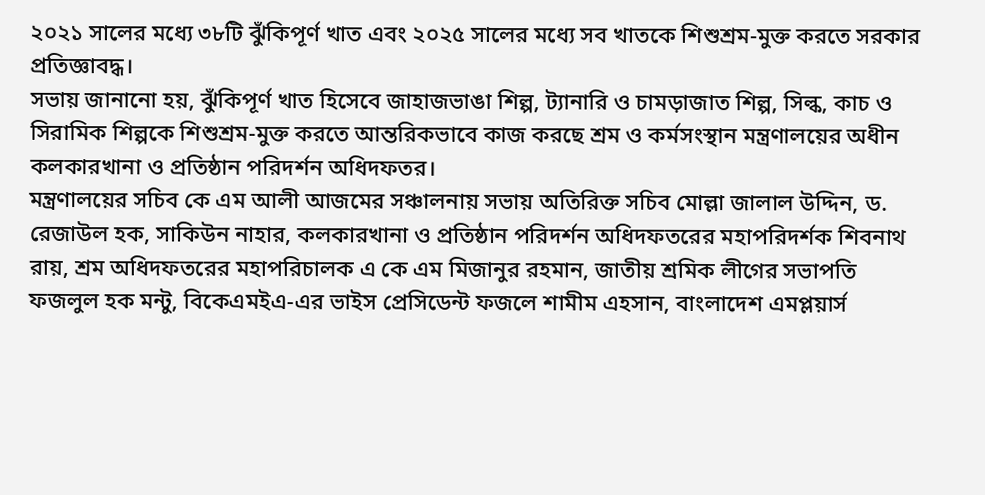২০২১ সালের মধ্যে ৩৮টি ঝুঁকিপূর্ণ খাত এবং ২০২৫ সালের মধ্যে সব খাতকে শিশুশ্রম-মুক্ত করতে সরকার প্রতিজ্ঞাবদ্ধ।
সভায় জানানো হয়, ঝুঁকিপূর্ণ খাত হিসেবে জাহাজভাঙা শিল্প, ট্যানারি ও চামড়াজাত শিল্প, সিল্ক, কাচ ও সিরামিক শিল্পকে শিশুশ্রম-মুক্ত করতে আন্তরিকভাবে কাজ করছে শ্রম ও কর্মসংস্থান মন্ত্রণালয়ের অধীন কলকারখানা ও প্রতিষ্ঠান পরিদর্শন অধিদফতর।
মন্ত্রণালয়ের সচিব কে এম আলী আজমের সঞ্চালনায় সভায় অতিরিক্ত সচিব মোল্লা জালাল উদ্দিন, ড. রেজাউল হক, সাকিউন নাহার, কলকারখানা ও প্রতিষ্ঠান পরিদর্শন অধিদফতরের মহাপরিদর্শক শিবনাথ রায়, শ্রম অধিদফতরের মহাপরিচালক এ কে এম মিজানুর রহমান, জাতীয় শ্রমিক লীগের সভাপতি ফজলুল হক মন্টু, বিকেএমইএ-এর ভাইস প্রেসিডেন্ট ফজলে শামীম এহসান, বাংলাদেশ এমপ্লয়ার্স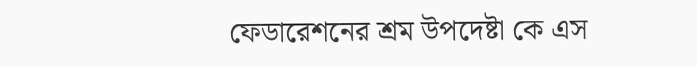ফেডারেশনের শ্রম উপদেষ্টা কে এস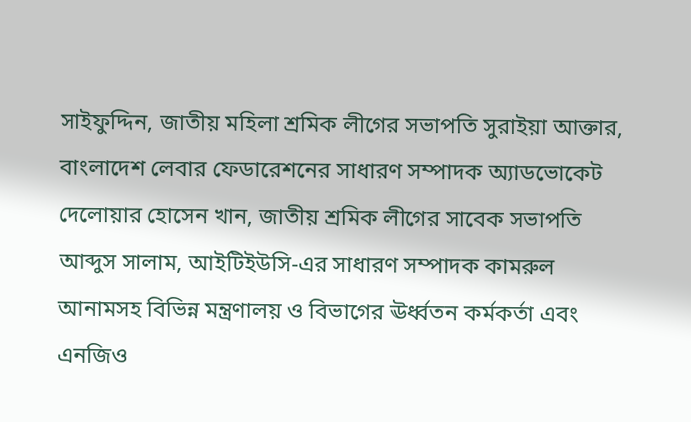সাইফুদ্দিন, জাতীয় মহিলা শ্রমিক লীগের সভাপতি সুরাইয়া আক্তার, বাংলাদেশ লেবার ফেডারেশনের সাধারণ সম্পাদক অ্যাডভোকেট দেলোয়ার হোসেন খান, জাতীয় শ্রমিক লীগের সাবেক সভাপতি আব্দুস সালাম, আইটিইউসি-এর সাধারণ সম্পাদক কামরুল আনামসহ বিভিন্ন মন্ত্রণালয় ও বিভাগের ঊর্ধ্বতন কর্মকর্তা এবং এনজিও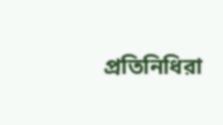প্রতিনিধিরা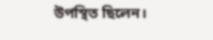উপস্থিত ছিলেন।